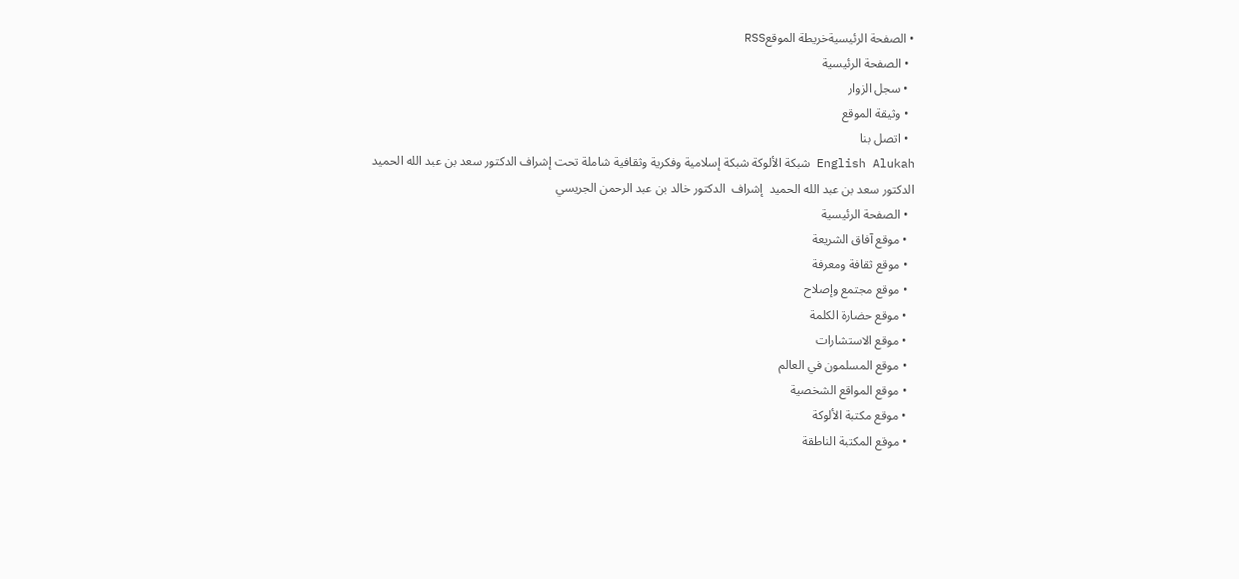• الصفحة الرئيسيةخريطة الموقعRSS
  • الصفحة الرئيسية
  • سجل الزوار
  • وثيقة الموقع
  • اتصل بنا
English Alukah شبكة الألوكة شبكة إسلامية وفكرية وثقافية شاملة تحت إشراف الدكتور سعد بن عبد الله الحميد
الدكتور سعد بن عبد الله الحميد  إشراف  الدكتور خالد بن عبد الرحمن الجريسي
  • الصفحة الرئيسية
  • موقع آفاق الشريعة
  • موقع ثقافة ومعرفة
  • موقع مجتمع وإصلاح
  • موقع حضارة الكلمة
  • موقع الاستشارات
  • موقع المسلمون في العالم
  • موقع المواقع الشخصية
  • موقع مكتبة الألوكة
  • موقع المكتبة الناطقة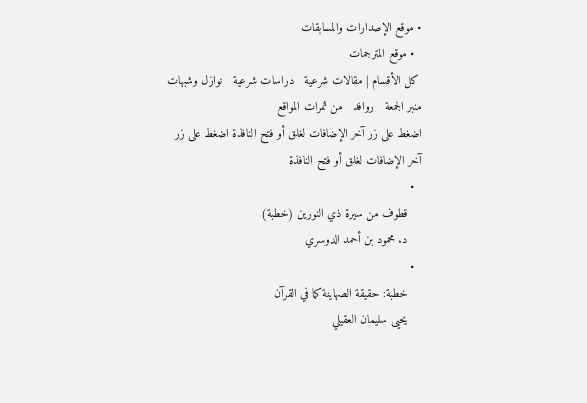• موقع الإصدارات والمسابقات
  • موقع المترجمات
 كل الأقسام | مقالات شرعية   دراسات شرعية   نوازل وشبهات   منبر الجمعة   روافد   من ثمرات المواقع
اضغط على زر آخر الإضافات لغلق أو فتح النافذة اضغط على زر آخر الإضافات لغلق أو فتح النافذة
  •
    قطوف من سيرة ذي النورين (خطبة)
    د. محمود بن أحمد الدوسري
  •
    خطبة: حقيقة الصهاينة كما في القرآن
    يحيى سليمان العقيلي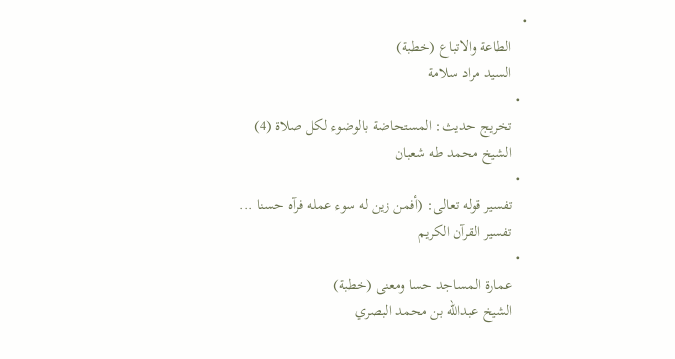•
    الطاعة والاتباع (خطبة)
    السيد مراد سلامة
  •
    تخريج حديث: المستحاضة بالوضوء لكل صلاة (4)
    الشيخ محمد طه شعبان
  •
    تفسير قوله تعالى: (أفمن زين له سوء عمله فرآه حسنا ...
    تفسير القرآن الكريم
  •
    عمارة المساجد حسا ومعنى (خطبة)
    الشيخ عبدالله بن محمد البصري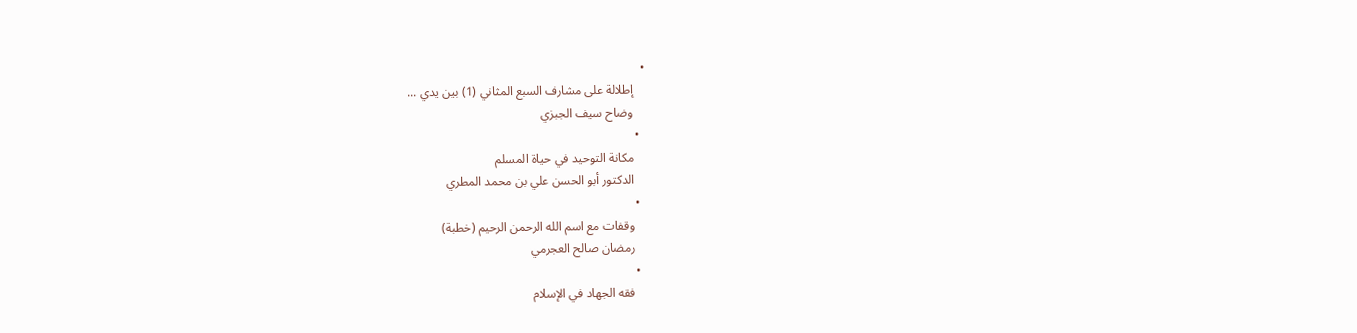•
    إطلالة على مشارف السبع المثاني (1) بين يدي ...
    وضاح سيف الجبزي
  •
    مكانة التوحيد في حياة المسلم
    الدكتور أبو الحسن علي بن محمد المطري
  •
    وقفات مع اسم الله الرحمن الرحيم (خطبة)
    رمضان صالح العجرمي
  •
    فقه الجهاد في الإسلام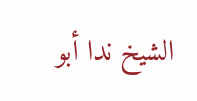الشيخ ندا أبو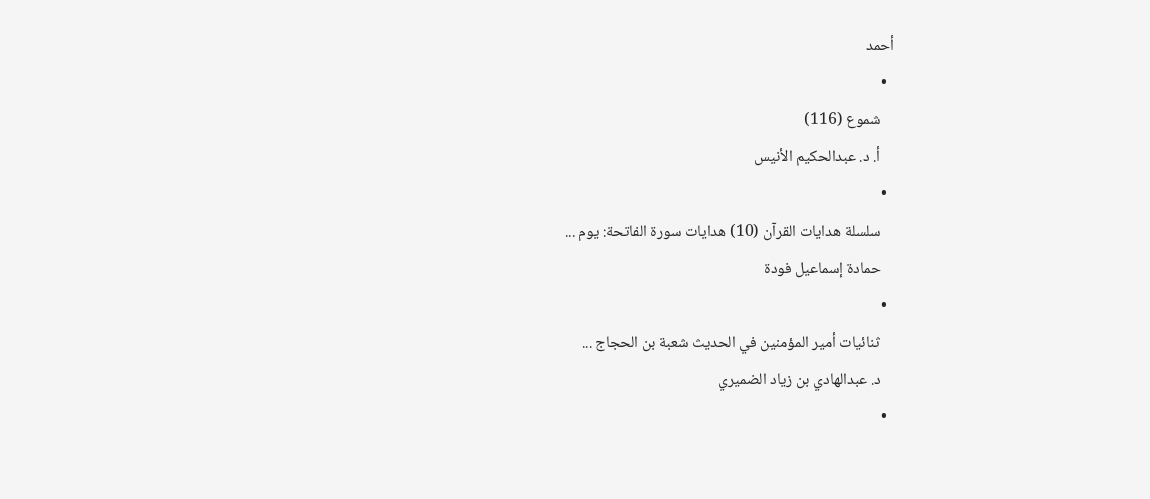أحمد
  •
    شموع (116)
    أ. د. عبدالحكيم الأنيس
  •
    سلسلة هدايات القرآن (10) هدايات سورة الفاتحة: يوم ...
    حمادة إسماعيل فودة
  •
    ثنائيات أمير المؤمنين في الحديث شعبة بن الحجاج ...
    د. عبدالهادي بن زياد الضميري
  •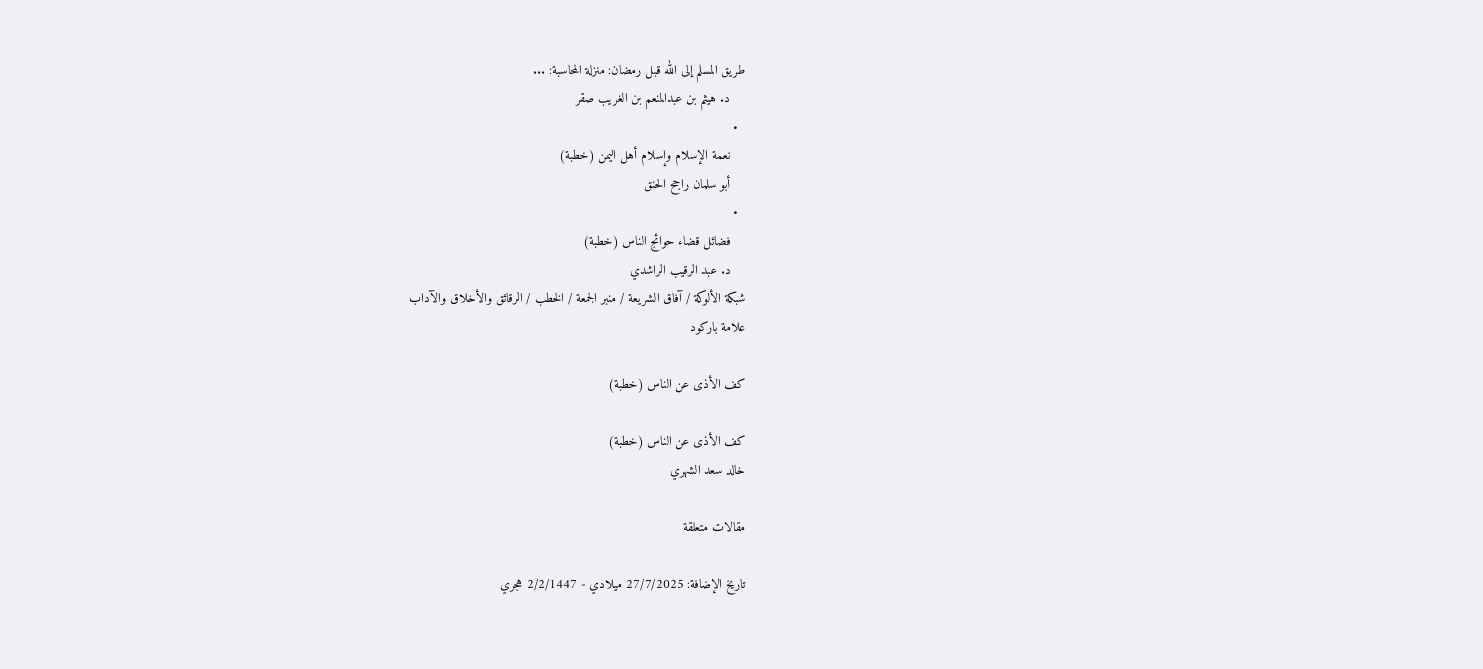طريق المسلم إلى الله قبل رمضان: منزلة المحاسبة: ...
    د. هيثم بن عبدالمنعم بن الغريب صقر
  •
    نعمة الإسلام وإسلام أهل اليمن (خطبة)
    أبو سلمان راجح الحنق
  •
    فضائل قضاء حوائج الناس (خطبة)
    د. عبد الرقيب الراشدي
شبكة الألوكة / آفاق الشريعة / منبر الجمعة / الخطب / الرقائق والأخلاق والآداب
علامة باركود

كف الأذى عن الناس (خطبة)

كف الأذى عن الناس (خطبة)
خالد سعد الشهري

مقالات متعلقة

تاريخ الإضافة: 27/7/2025 ميلادي - 2/2/1447 هجري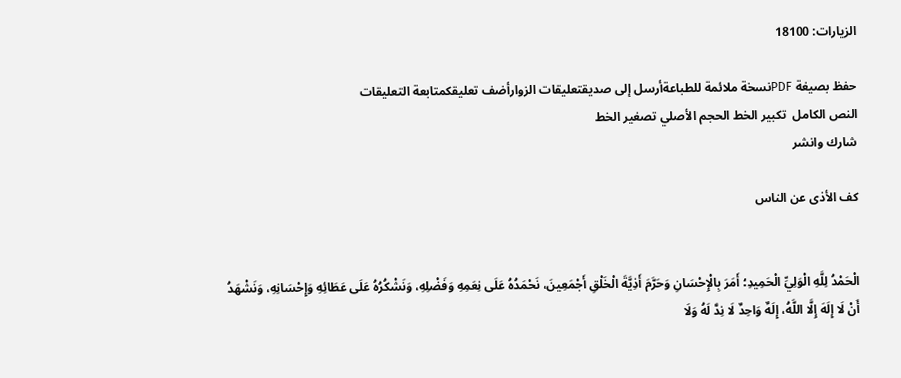الزيارات: 18100

حفظ بصيغة PDFنسخة ملائمة للطباعةأرسل إلى صديقتعليقات الزوارأضف تعليقكمتابعة التعليقات
النص الكامل  تكبير الخط الحجم الأصلي تصغير الخط
شارك وانشر

كف الأذى عن الناس


الْحَمْدُ لِلَّهِ الْوَلِيِّ الْحَمِيدِ؛ أَمَرَ بِالْإِحْسَانِ وَحَرَّمَ أَذِيَّةَ الْخَلْقِ أَجْمَعِينَ، نَحْمَدُهُ عَلَى نِعَمِهِ وَفَضْلِهِ، وَنَشْكُرُهُ عَلَى عَطَائِهِ وَإِحْسَانِهِ، وَنَشْهَدُ أَنْ لَا إِلَهَ إِلَّا اللَّهُ، إِلَهٌ وَاحِدٌ لَا نِدَّ لَهُ وَلَا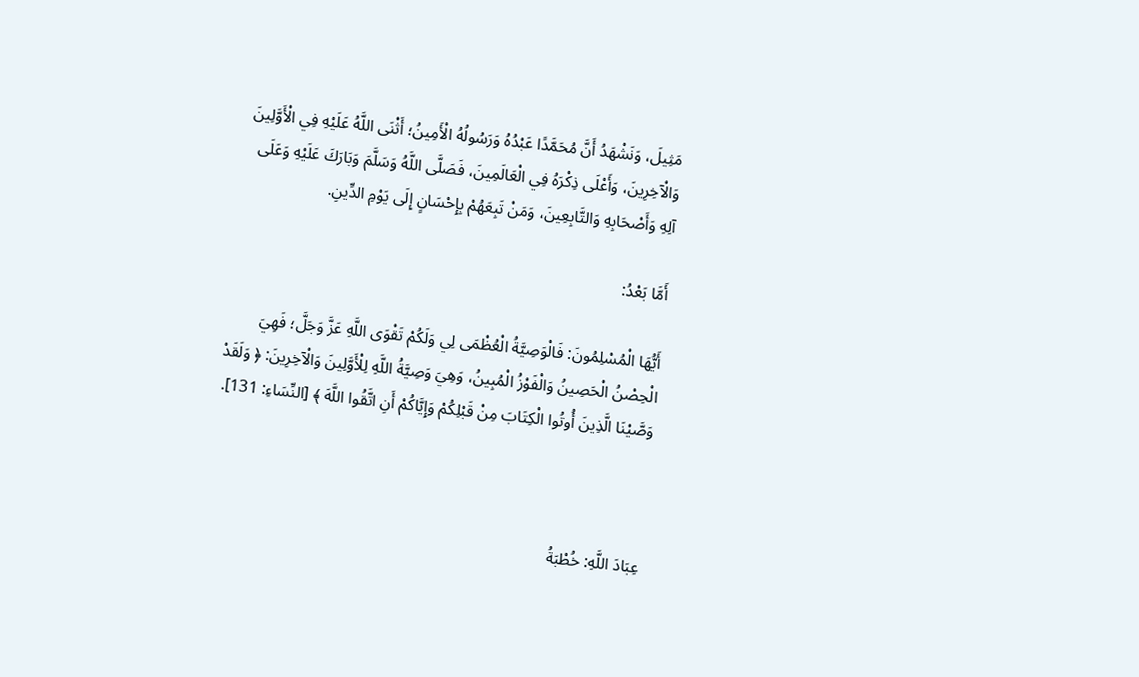مَثِيلَ، وَنَشْهَدُ أَنَّ مُحَمَّدًا عَبْدُهُ وَرَسُولُهُ الْأَمِينُ؛ أَثْنَى اللَّهُ عَلَيْهِ فِي الْأَوَّلِينَ وَالْآخِرِينَ، وَأَعْلَى ذِكْرَهُ فِي الْعَالَمِينَ، فَصَلَّى اللَّهُ وَسَلَّمَ وَبَارَكَ عَلَيْهِ وَعَلَى آلِهِ وَأَصْحَابِهِ وَالتَّابِعِينَ، وَمَنْ تَبِعَهُمْ بِإِحْسَانٍ إِلَى يَوْمِ الدِّينِ.

أَمَّا بَعْدُ:

أَيُّهَا الْمُسْلِمُونَ: فَالْوَصِيَّةُ الْعُظْمَى لِي وَلَكُمْ تَقْوَى اللَّهِ عَزَّ وَجَلَّ؛ فَهِيَ الْحِصْنُ الْحَصِينُ وَالْفَوْزُ الْمُبِينُ، وَهِيَ وَصِيَّةُ اللَّهِ لِلْأَوَّلِينَ وَالْآخِرِينَ: ﴿ وَلَقَدْ وَصَّيْنَا الَّذِينَ أُوتُوا الْكِتَابَ مِنْ قَبْلِكُمْ وَإِيَّاكُمْ أَنِ اتَّقُوا اللَّهَ ﴾ [النِّسَاءِ: 131].



عِبَادَ اللَّهِ: خُطْبَةُ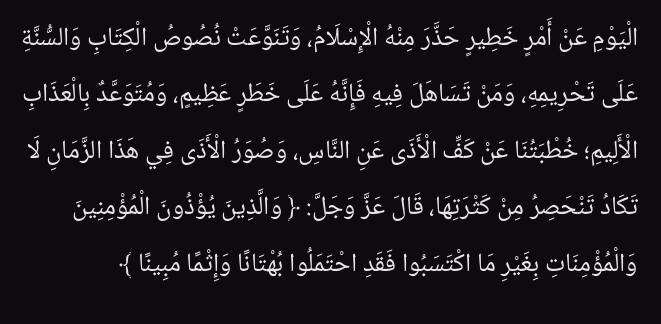الْيَوْمِ عَنْ أَمْرٍ خَطِيرٍ حَذَّرَ مِنْهُ الْإِسْلَامُ، وَتَنَوَّعَتْ نُصُوصُ الْكِتَابِ وَالسُّنَّةِ عَلَى تَحْرِيمِهِ، وَمَنْ تَسَاهَلَ فِيهِ فَإِنَّهُ عَلَى خَطَرٍ عَظِيمٍ، وَمُتَوَعَّدٌ بِالْعَذَابِ الْأَلِيمِ؛ خُطْبَتُنَا عَنْ كَفِّ الْأَذَى عَنِ النَّاسِ، وَصُوَرُ الْأَذَى فِي هَذَا الزَّمَانِ لَا تَكَادُ تَنْحَصِرُ مِنْ كَثْرَتِهَا، قَالَ عَزَّ وَجَلَّ: ﴿ وَالَّذِينَ يُؤْذُونَ الْمُؤْمِنِينَ وَالْمُؤْمِنَاتِ بِغَيْرِ مَا اكْتَسَبُوا فَقَدِ احْتَمَلُوا بُهْتَانًا وَإِثْمًا مُبِينًا ﴾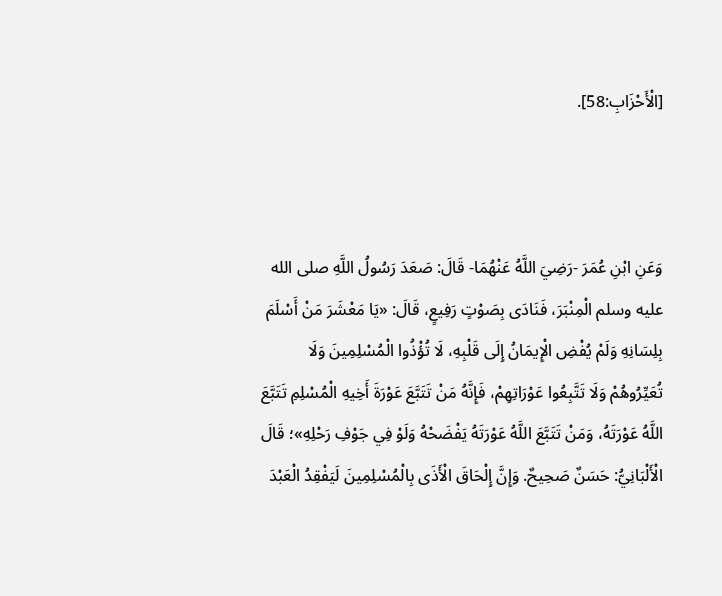[الْأَحْزَابِ:58].



وَعَنِ ابْنِ عُمَرَ -رَضِيَ اللَّهُ عَنْهُمَا- قَالَ: صَعَدَ رَسُولُ اللَّهِ صلى الله عليه وسلم الْمِنْبَرَ، فَنَادَى بِصَوْتٍ رَفِيعٍ، قَالَ: «يَا مَعْشَرَ مَنْ أَسْلَمَ بِلِسَانِهِ وَلَمْ يُفْضِ الْإِيمَانُ إِلَى قَلْبِهِ، لَا تُؤْذُوا الْمُسْلِمِينَ وَلَا تُعَيِّرُوهُمْ وَلَا تَتَّبِعُوا عَوْرَاتِهِمْ، فَإِنَّهُ مَنْ تَتَبَّعَ عَوْرَةَ أَخِيهِ الْمُسْلِمِ تَتَبَّعَ اللَّهُ عَوْرَتَهُ، وَمَنْ تَتَبَّعَ اللَّهُ عَوْرَتَهُ يَفْضَحْهُ وَلَوْ فِي جَوْفِ رَحْلِهِ»؛ قَالَ الْأَلْبَانِيُّ: حَسَنٌ صَحِيحٌ. وَإِنَّ إِلْحَاقَ الْأَذَى بِالْمُسْلِمِينَ لَيَفْقِدُ الْعَبْدَ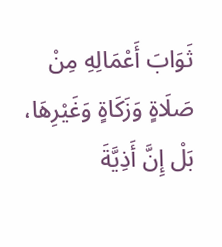ثَوَابَ أَعْمَالِهِ مِنْ صَلَاةٍ وَزَكَاةٍ وَغَيْرِهَا، بَلْ إِنَّ أَذِيَّةَ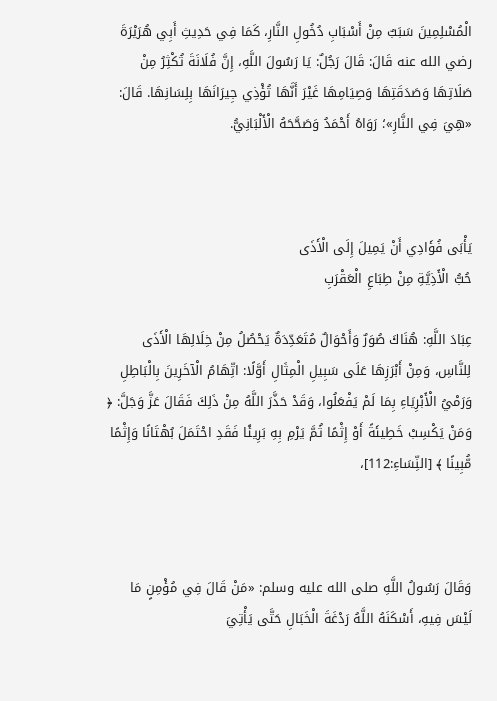الْمُسْلِمِينَ سَبَبٌ مِنْ أَسْبَابِ دُخُولِ النَّارِ، كَمَا فِي حَدِيثِ أَبِي هُرَيْرَةَ رضي الله عنه قَالَ: قَالَ رَجُلٌ: يَا رَسُولَ اللَّهِ، إِنَّ فُلَانَةَ تُكْثِرُ مِنْ صَلَاتِهَا وَصَدَقَتِهَا وَصِيَامِهَا غَيْرَ أَنَّهَا تُؤْذِي جِيرَانَهَا بِلِسَانِهَا. قَالَ: «هِيَ فِي النَّارِ»؛ رَوَاهُ أَحْمَدُ وَصَحَّحَهُ الْأَلْبَانِيُّ.



يَأْبَى فُؤَادِي أَنْ يَمِيلَ إِلَى الْأَذَى
حُبُّ الْأَذِيَّةِ مِنْ طِبَاعِ الْعَقْرَبِ

عِبَادَ اللَّهِ: هُنَاكَ صُوَرٌ وَأَحْوَالٌ مُتَعَدِّدَةٌ يَحْصُلُ مِنْ خِلَالِهَا الْأَذَى لِلنَّاسِ، وَمِنْ أَبْرَزِهَا عَلَى سَبِيلِ الْمِثَالِ أَوَّلًا: اتِّهَامُ الْآخَرِينَ بِالْبَاطِلِ وَرَمْيُ الْأَبْرِيَاءِ بِمَا لَمْ يَفْعَلُوا، وَقَدْ حَذَّرَ اللَّهُ مِنْ ذَلِكَ فَقَالَ عَزَّ وَجَلَّ: ﴿ وَمَنْ يَكْسِبْ خَطِيئَةً أَوْ إِثْمًا ثُمَّ يَرْمِ بِهِ بَرِيئًا فَقَدِ احْتَمَلَ بُهْتَانًا وَإِثْمًا مُّبِينًا ﴾ [النِّسَاءِ:112]،



وَقَالَ رَسُولُ اللَّهِ صلى الله عليه وسلم: «مَنْ قَالَ فِي مُؤْمِنٍ مَا لَيْسَ فِيهِ، أَسْكَنَهُ اللَّهُ رَدْغَةَ الْخَبَالِ حَتَّى يَأْتِيَ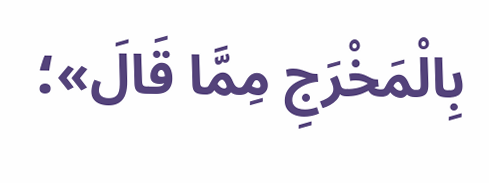بِالْمَخْرَجِ مِمَّا قَالَ»؛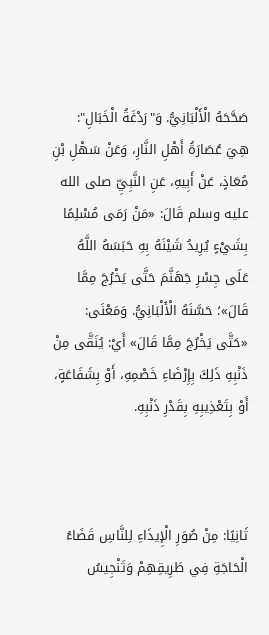صَحَّحَهُ الْأَلْبَانِيُّ. وَ"رَدْغَةُ الْخَبَالِ": هِيَ عُصَارَةُ أَهْلِ النَّارِ، وَعَنْ سَهْلِ بْنِ مُعَاذٍ، عَنْ أَبِيهِ، عَنِ النَّبِيِّ صلى الله عليه وسلم قَالَ: «مَنْ رَمَى مُسْلِمًا بِشَيْءٍ يُرِيدُ شَيْنَهُ بِهِ حَبَسَهُ اللَّهُ عَلَى جِسْرِ جَهَنَّمَ حَتَّى يَخْرُجَ مِمَّا قَالَ»؛ حَسَّنَهُ الْأَلْبَانِيُّ. وَمَعْنَى: «حَتَّى يَخْرُجَ مِمَّا قَالَ» أَيْ: يُنَقَّى مِنْ ذَنْبِهِ ذَلِكَ بِإِرْضَاءِ خَصْمِهِ، أَوْ بِشَفَاعَةٍ، أَوْ بِتَعْذِيبِهِ بِقَدْرِ ذَنْبِهِ.



ثَانِيًا: مِنْ صُوَرِ الْإِيذَاءِ لِلنَّاسِ قَضَاءُ الْحَاجَةِ فِي طَرِيقِهِمْ وَتَنْجِيسُ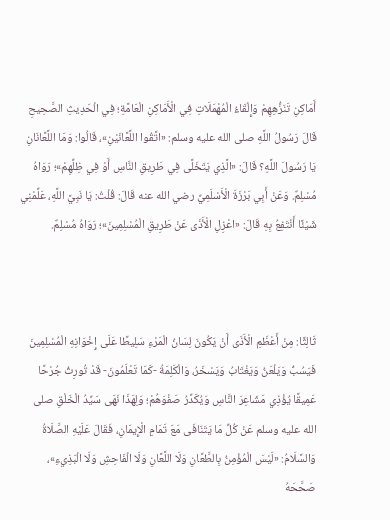أَمَاكِنِ تَنَزُّهِهِمْ وَإِلْقَاءُ الْمُهْمَلَاتِ فِي الْأَمَاكِنِ الْعَامَّةِ؛ فِي الْحَدِيثِ الصَّحِيحِ قَالَ رَسُولُ اللَّهِ صلى الله عليه وسلم: «اتَّقُوا اللَّعَّانَيْنِ»، قَالُوا: وَمَا اللَّعَّانَانِ يَا رَسُولَ اللَّهِ؟ قَالَ: «الَّذِي يَتَخَلَّى فِي طَرِيقِ النَّاسِ أَوْ فِي ظِلِّهِمْ»؛ رَوَاهُ مُسْلِمٌ. وَعَنْ أَبِي بَرْزَةَ الْأَسْلَمِيِّ رضي الله عنه قَالَ: قُلْتُ: يَا نَبِيَّ اللَّهِ، عَلِّمْنِي شَيْئًا أَنْتَفِعُ بِهِ قَالَ: «اعْزِلِ الْأَذَى عَنْ طَرِيقِ الْمُسْلِمِينَ»؛ رَوَاهُ مُسْلِمٌ.



ثَالِثًا: مِنْ أَعْظَمِ الْأَذَى أَنْ يَكُونَ لِسَانُ الْمَرْءِ سَلِيطًا عَلَى إِخْوَانِهِ الْمُسْلِمِينَ فَيَسُبُّ وَيَلْعَنُ وَيَغْتَابُ وَيَسْخَرُ، وَالْكَلِمَةُ -كَمَا تَعْلَمُونَ- قَدْ تُورِثُ جُرْحًا عَمِيقًا يُؤْذِي مَشَاعِرَ النَّاسِ وَيُكَدِّرُ صَفْوَهُمْ؛ وَلِهَذَا نَهَى سَيِّدُ الْخَلْقِ صلى الله عليه وسلم عَنْ كُلِّ مَا يَتَنَافَى مَعَ تَمَامِ الْإِيمَانِ، فَقَالَ عَلَيْهِ الصَّلَاةُ وَالسَّلَامُ: «لَيْسَ الْمُؤْمِنُ بِالطَّعَّانِ وَلَا اللَّعَّانِ وَلَا الْفَاحِشِ وَلَا الْبَذِيءِ»، صَحَّحَهُ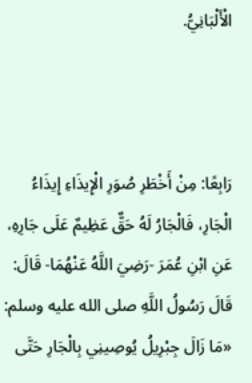الْأَلْبَانِيُّ.



رَابِعًا: مِنْ أَخْطَرِ صُوَرِ الْإِيذَاءِ إِيذَاءُ الْجَارِ، فَالْجَارُ لَهُ حَقٌّ عَظِيمٌ عَلَى جَارِهِ، عَنِ ابْنِ عُمَرَ -رَضِيَ اللَّهُ عَنْهُمَا- قَالَ: قَالَ رَسُولُ اللَّهِ صلى الله عليه وسلم: «مَا زَالَ جِبْرِيلُ يُوصِينِي بِالْجَارِ حَتَّى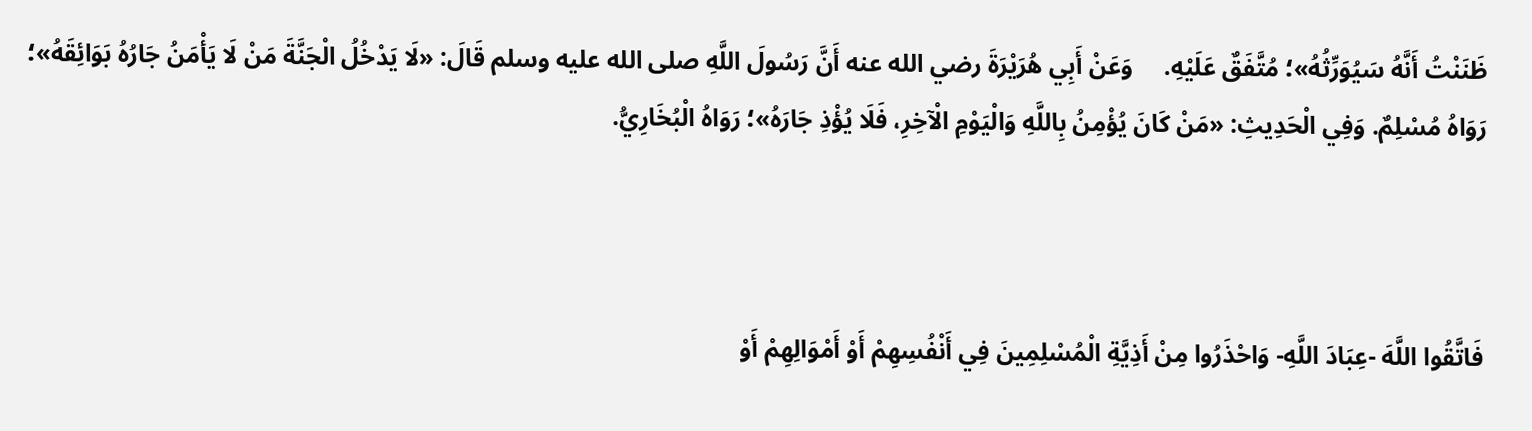ظَنَنْتُ أَنَّهُ سَيُوَرِّثُهُ»؛ مُتَّفَقٌ عَلَيْهِ.     وَعَنْ أَبِي هُرَيْرَةَ رضي الله عنه أَنَّ رَسُولَ اللَّهِ صلى الله عليه وسلم قَالَ: «لَا يَدْخُلُ الْجَنَّةَ مَنْ لَا يَأْمَنُ جَارُهُ بَوَائِقَهُ»؛ رَوَاهُ مُسْلِمٌ. وَفِي الْحَدِيثِ: «مَنْ كَانَ يُؤْمِنُ بِاللَّهِ وَالْيَوْمِ الْآخِرِ، فَلَا يُؤْذِ جَارَهُ»؛ رَوَاهُ الْبُخَارِيُّ.



فَاتَّقُوا اللَّهَ -عِبَادَ اللَّهِ- وَاحْذَرُوا مِنْ أَذِيَّةِ الْمُسْلِمِينَ فِي أَنْفُسِهِمْ أَوْ أَمْوَالِهِمْ أَوْ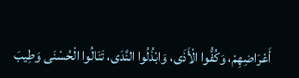أَعْرَاضِهِمْ، وَكُفُّوا الْأَذَى، وَابْذُلُوا النَّدَى، تَنَالُوا الْحُسْنَى وَطِيبَ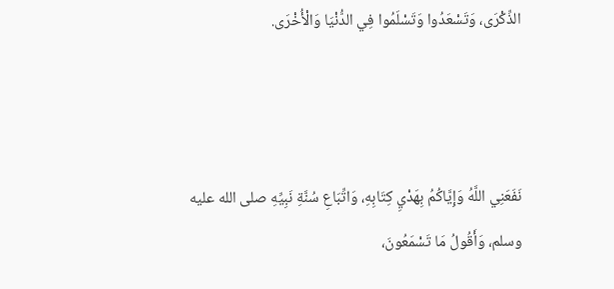الذِّكْرَى، وَتَسْعَدُوا وَتَسْلَمُوا فِي الدُّنْيَا وَالْأُخْرَى.



نَفَعَنِي اللَّهُ وَإِيَّاكُمُ بِهَدْيِ كِتَابِهِ، وَاتِّبَاعِ سُنَّةِ نَبِيِّهِ صلى الله عليه وسلم، وَأَقُولُ مَا تَسْمَعُونَ،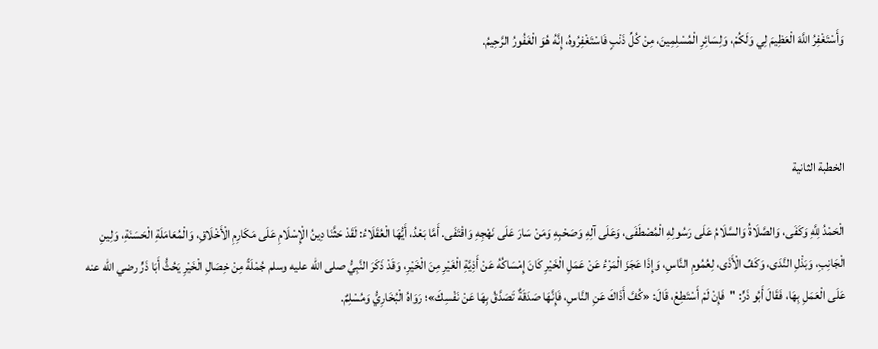وَأَسْتَغْفِرُ اللَّهَ الْعَظِيمَ لِي وَلَكُمْ، وَلِسَائِرِ الْمُسْلِمِينَ، مِنْ كُلِّ ذَنْبٍ فَاسْتَغْفِرُوهُ، إِنَّهُ هُوَ الْغَفُورُ الرَّحِيمُ.



الخطبة الثانية

الْحَمْدُ لِلَّهِ وَكَفَى، وَالصَّلَاةُ وَالسَّلَامُ عَلَى رَسُولِهِ الْمُصْطَفَى، وَعَلَى آلِهِ وَصَحْبِهِ وَمَنْ سَارَ عَلَى نَهْجِهِ وَاقْتَفَى. أَمَّا بَعْدُ، أَيُّهَا الْعُقَلَاءُ: لَقَدْ حَثَّنَا دِينُ الْإِسْلَامِ عَلَى مَكَارِمِ الْأَخْلَاقِ، وَالْمُعَامَلَةِ الْحَسَنَةِ، وَلِينِ الْجَانِبِ، وَبَذْلِ النَّدَى، وَكَفِّ الْأَذَى، لِعُمُومِ النَّاسِ، وَإِذَا عَجَزَ الْمَرْءُ عَنْ عَمَلِ الْخَيْرِ كَانَ إِمْسَاكُهُ عَنْ أَذِيَّةِ الْغَيْرِ مِنَ الْخَيْرِ، وَقَدْ ذَكَرَ النَّبِيُّ صلى الله عليه وسلم جُمْلَةً مِنْ خِصَالِ الْخَيْرِ يَحُثُّ أَبَا ذَرٍّ رضي الله عنه عَلَى الْعَمَلِ بِهَا، فَقَالَ أَبُو ذَرٍّ: "فَإِنْ لَمْ أَسْتَطِعْ، قَالَ: «كُفَّ أَذَاكَ عَنِ النَّاسِ، فَإِنَّهَا صَدَقَةٌ تَصَدَّقُ بِهَا عَنْ نَفْسِكَ»؛ رَوَاهُ الْبُخَارِيُّ وَمُسْلِمٌ.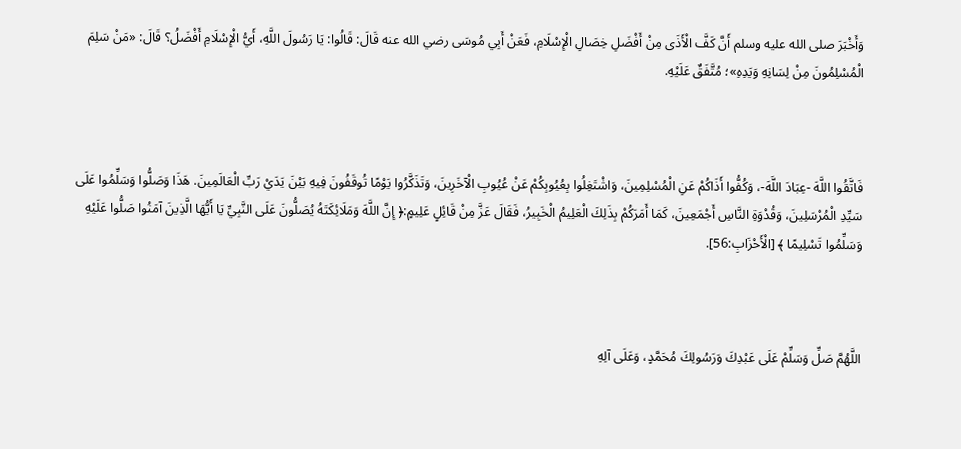وَأَخْبَرَ صلى الله عليه وسلم أَنَّ كَفَّ الْأَذَى مِنْ أَفْضَلِ خِصَالِ الْإِسْلَامِ، فَعَنْ أَبِي مُوسَى رضي الله عنه قَالَ: قَالُوا: يَا رَسُولَ اللَّهِ، أَيُّ الْإِسْلَامِ أَفْضَلُ؟ قَالَ: «مَنْ سَلِمَ الْمُسْلِمُونَ مِنْ لِسَانِهِ وَيَدِهِ»؛ مُتَّفَقٌ عَلَيْهِ.



فَاتَّقُوا اللَّهَ -عِبَادَ اللَّهَ-، وَكُفُّوا أَذَاكُمْ عَنِ الْمُسْلِمِينَ، وَاشْتَغِلُوا بِعُيُوبِكُمْ عَنْ عُيُوبِ الْآخَرِينَ، وَتَذَكَّرُوا يَوْمًا تُوقَفُونَ فِيهِ بَيْنَ يَدَيْ رَبِّ الْعَالَمِينَ. هَذَا وَصَلُّوا وَسَلِّمُوا عَلَى سَيِّدِ الْمُرْسَلِينَ، وَقُدْوَةِ النَّاسِ أَجْمَعِينَ، كَمَا أَمَرَكُمْ بِذَلِكَ الْعَلِيمُ الْخَبِيرُ، فَقَالَ عَزَّ مِنْ قَائِلٍ عَلِيمٍ:﴿ إِنَّ اللَّهَ وَمَلَائِكَتَهُ يُصَلُّونَ عَلَى النَّبِيِّ يَا أَيُّهَا الَّذِينَ آمَنُوا صَلُّوا عَلَيْهِ وَسَلِّمُوا تَسْلِيمًا ﴾ [الْأَحْزَابِ:56].



اللَّهُمَّ صَلِّ وَسَلِّمْ عَلَى عَبْدِكَ وَرَسُولِكَ مُحَمَّدٍ، وَعَلَى آلِهِ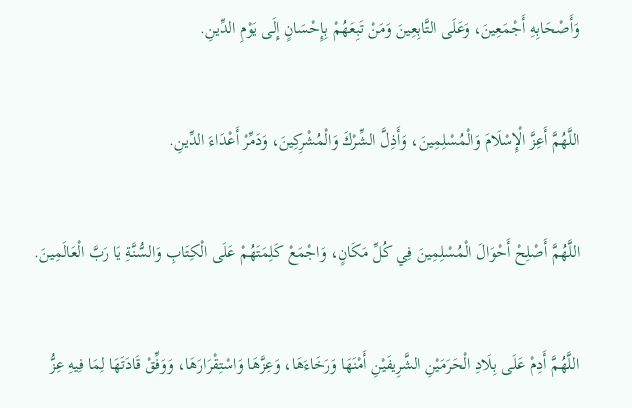وَأَصْحَابِهِ أَجْمَعِينَ، وَعَلَى التَّابِعِينَ وَمَنْ تَبِعَهُمْ بِإِحْسَانٍ إِلَى يَوْمِ الدِّينِ.


اللَّهُمَّ أَعِزَّ الْإِسْلَامَ وَالْمُسْلِمِينَ، وَأَذِلَّ الشِّرْكَ وَالْمُشْرِكِينَ، وَدَمِّرْ أَعْدَاءَ الدِّينِ.


اللَّهُمَّ أَصْلِحْ أَحْوَالَ الْمُسْلِمِينَ فِي كُلِّ مَكَانٍ، وَاجْمَعْ كَلِمَتَهُمْ عَلَى الْكِتَابِ وَالسُّنَّةِ يَا رَبَّ الْعَالَمِينَ.


اللَّهُمَّ أَدِمْ عَلَى بِلَادِ الْحَرَمَيْنِ الشَّرِيفَيْنِ أَمْنَهَا وَرَخَاءَهَا، وَعِزَّهَا وَاسْتِقْرَارَهَا، وَوَفِّقْ قَادَتَهَا لِمَا فِيهِ عِزُّ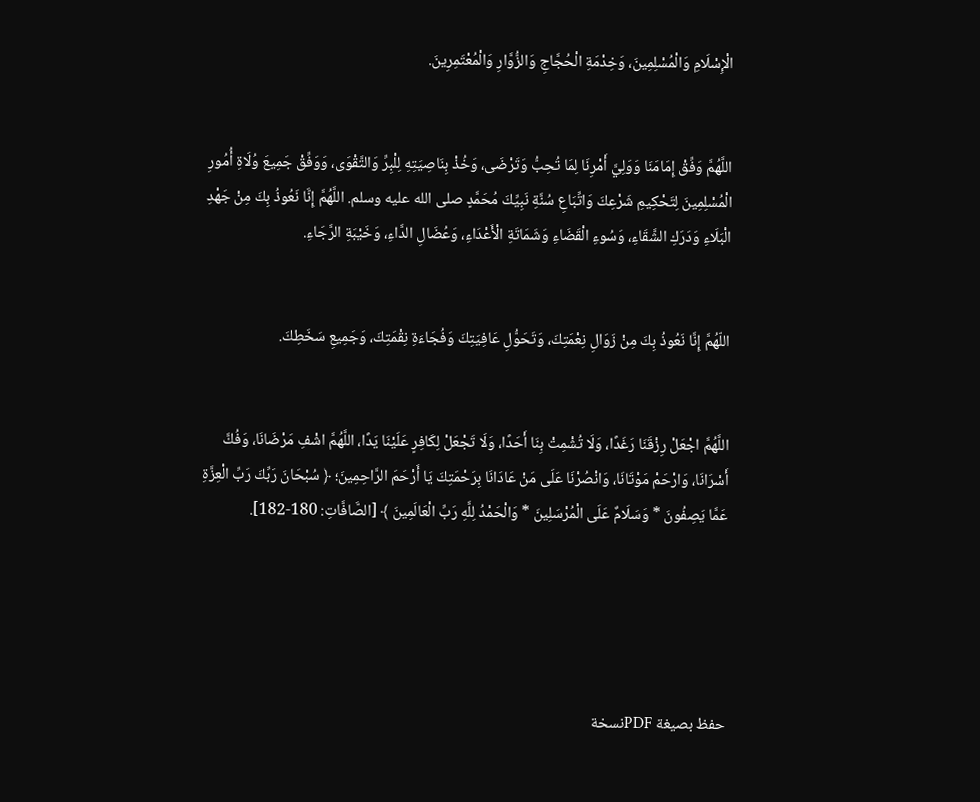الْإِسْلَامِ وَالْمُسْلِمِينَ، وَخِدْمَةِ الْحُجَّاجِ وَالزُّوَّارِ وَالْمُعْتَمِرِينَ.


اللَّهُمَّ وَفِّقْ إِمَامَنَا وَوَلِيَّ أَمْرِنَا لِمَا تُحِبُّ وَتَرْضَى، وَخُذْ بِنَاصِيَتِهِ لِلْبِرِّ وَالتَّقْوَى، وَوَفِّقْ جَمِيعَ وُلَاةِ أُمُورِ الْمُسْلِمِينَ لِتَحْكِيمِ شَرْعِكَ وَاتِّبَاعِ سُنَّةِ نَبِيِّكَ مُحَمَّدٍ صلى الله عليه وسلم. اللَّهُمَّ إِنَّا نَعُوذُ بِكَ مِنْ جَهْدِ الْبَلَاءِ وَدَرَكِ الشَّقَاءِ، وَسُوءِ الْقَضَاءِ وَشَمَاتَةِ الْأَعْدَاءِ، وَعُضَالِ الدَّاءِ، وَخَيْبَةِ الرَّجَاءِ.


اللّهُمَّ إِنَّا نَعُوذُ بِكَ مِنْ زَوَالِ نِعْمَتِكَ، وَتَحَوُّلِ عَافِيَتِكَ وَفُجَاءَةِ نِقْمَتِكَ، وَجَمِيعِ سَخَطِكَ.


اللَّهُمَّ اجْعَلْ رِزْقَنَا رَغَدًا، وَلَا تُشْمِتْ بِنَا أَحَدًا، وَلَا تَجْعَلْ لِكَافِرٍ عَلَيْنَا يَدًا، اللَّهُمَّ اشْفِ مَرْضَانَا، وَفُكَّ أَسْرَانَا، وَارْحَمْ مَوْتَانَا، وَانْصُرْنَا عَلَى مَنْ عَادَانَا بِرَحْمَتِكَ يَا أَرْحَمَ الرَّاحِمِينَ؛ ﴿ سُبْحَانَ رَبِّكَ رَبِّ الْعِزَّةِ عَمَّا يَصِفُونَ * وَسَلَامٌ عَلَى الْمُرْسَلِينَ * وَالْحَمْدُ لِلَّهِ رَبِّ الْعَالَمِينَ ﴾ [الصَّافَّاتِ: 180-182].





حفظ بصيغة PDFنسخة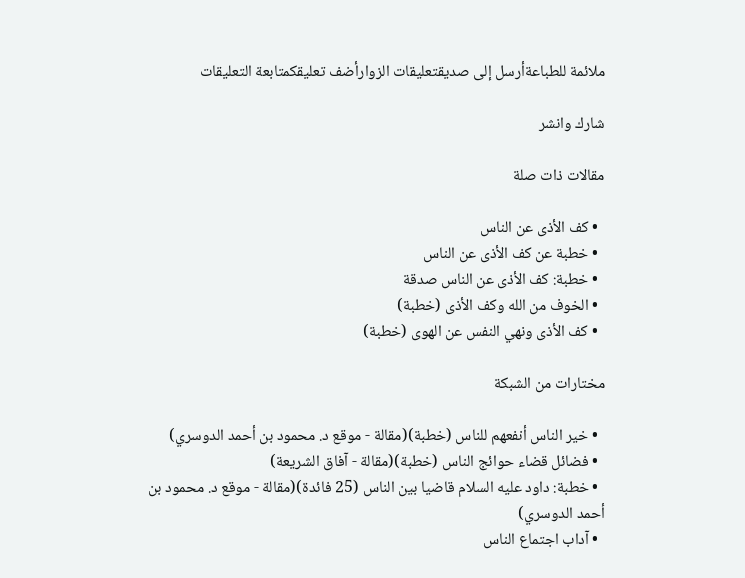ملائمة للطباعةأرسل إلى صديقتعليقات الزوارأضف تعليقكمتابعة التعليقات

شارك وانشر

مقالات ذات صلة

  • كف الأذى عن الناس
  • خطبة عن كف الأذى عن الناس
  • خطبة: كف الأذى عن الناس صدقة
  • الخوف من الله وكف الأذى (خطبة)
  • كف الأذى ونهي النفس عن الهوى (خطبة)

مختارات من الشبكة

  • خير الناس أنفعهم للناس (خطبة)(مقالة - موقع د. محمود بن أحمد الدوسري)
  • فضائل قضاء حوائج الناس (خطبة)(مقالة - آفاق الشريعة)
  • خطبة: داود عليه السلام قاضيا بين الناس (25 فائدة)(مقالة - موقع د. محمود بن أحمد الدوسري)
  • آداب اجتماع الناس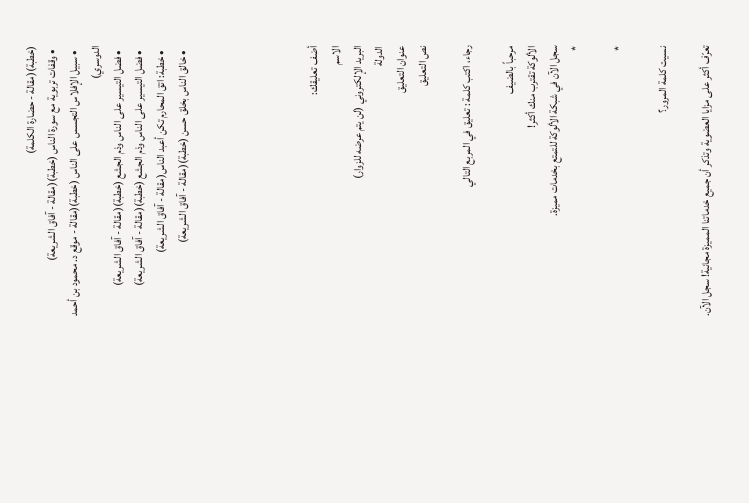(خطبة)(مقالة - حضارة الكلمة)
  • وقفات تربوية مع سورة الناس (خطبة)(مقالة - آفاق الشريعة)
  • سبيل الإفلاس التجسس على الناس (خطبة)(مقالة - موقع د. محمود بن أحمد الدوسري)
  • فضل التيسير على الناس وذم الجشع (خطبة)(مقالة - آفاق الشريعة)
  • فضل التيسير على الناس وذم الجشع (خطبة)(مقالة - آفاق الشريعة)
  • خطبة: اتق المحارم تكن أعبد الناس(مقالة - آفاق الشريعة)
  • خالق الناس بخلق حسن (خطبة)(مقالة - آفاق الشريعة)





أضف تعليقك:
الاسم
البريد الإلكتروني (لن يتم عرضه للزوار)
الدولة
عنوان التعليق
نص التعليق

رجاء، اكتب كلمة : تعليق في المربع التالي

مرحباً بالضيف
الألوكة تقترب منك أكثر!
سجل الآن في شبكة الألوكة للتمتع بخدمات مميزة.
*

*

نسيت كلمة المرور؟

تعرّف أكثر على مزايا العضوية وتذكر أن جميع خدماتنا المميزة مجانية! سجل الآن.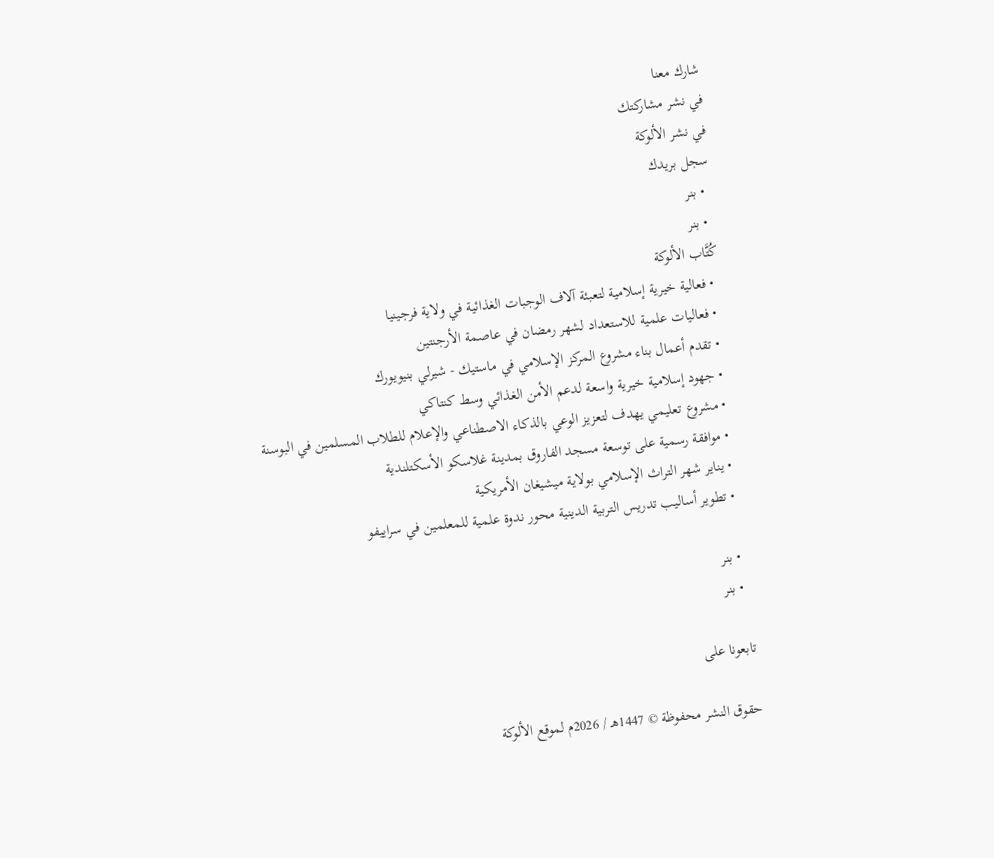شارك معنا
في نشر مشاركتك
في نشر الألوكة
سجل بريدك
  • بنر
  • بنر
كُتَّاب الألوكة
  • فعالية خيرية إسلامية لتعبئة آلاف الوجبات الغذائية في ولاية فرجينيا
  • فعاليات علمية للاستعداد لشهر رمضان في عاصمة الأرجنتين
  • تقدم أعمال بناء مشروع المركز الإسلامي في ماستيك - شيرلي بنيويورك
  • جهود إسلامية خيرية واسعة لدعم الأمن الغذائي وسط كنتاكي
  • مشروع تعليمي يهدف لتعزيز الوعي بالذكاء الاصطناعي والإعلام للطلاب المسلمين في البوسنة
  • موافقة رسمية على توسعة مسجد الفاروق بمدينة غلاسكو الأسكتلندية
  • يناير شهر التراث الإسلامي بولاية ميشيغان الأمريكية
  • تطوير أساليب تدريس التربية الدينية محور ندوة علمية للمعلمين في سراييفو

  • بنر
  • بنر

تابعونا على

حقوق النشر محفوظة © 1447هـ / 2026م لموقع الألوكة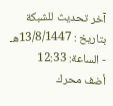آخر تحديث للشبكة بتاريخ : 13/8/1447هـ - الساعة: 12:33
أضف محرك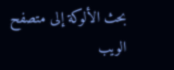بحث الألوكة إلى متصفح الويب